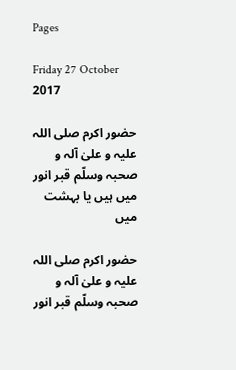Pages

Friday 27 October 2017

حضور اکرم صلی اللہ علیہ و علیٰ آلہ و صحبہ وسلّم قبر انور میں ہیں یا بہشت میں

حضور اکرم صلی اللہ علیہ و علیٰ آلہ و صحبہ وسلّم قبر انور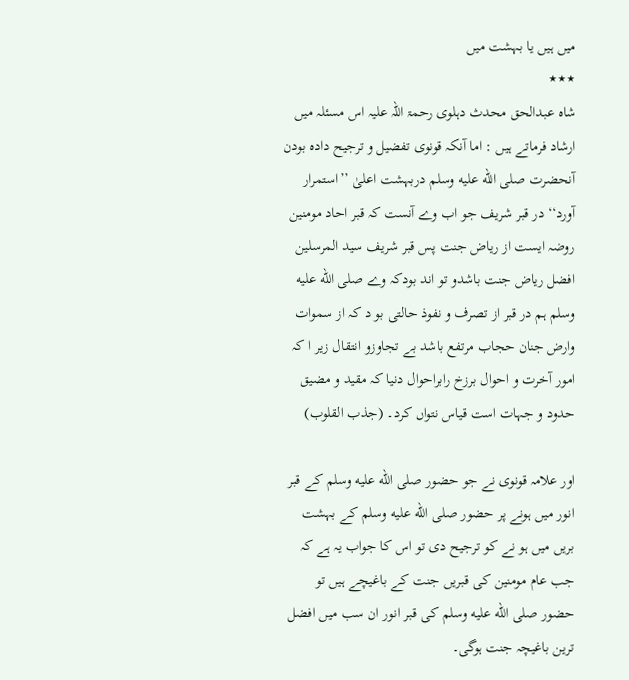میں ہیں یا بہشت میں
٭٭٭
شاہ عبدالحق محدث دہلوی رحمۃ اللہ علیہ اس مسئلہ میں ارشاد فرماتے ہیں : اما آنکہ قونوی تفضیل و ترجیح دادہ بودن آنحضرت صلى الله عليه وسلم دربہشت اعلیٰ ’’استمرار آورد‘‘ در قبر شریف جو اب وے آنست کہ قبر احاد مومنین روضہ ایست از ریاض جنت پس قبر شریف سید المرسلین افضل ریاض جنت باشدو تو اند بودکہ وے صلى الله عليه وسلم ہم در قبر از تصرف و نفوذ حالتی بو د کہ از سموات وارض جنان حجاب مرتفع باشد بے تجاوزو انتقال زیر ا کہ امور آخرت و احوال برزخ رابراحوال دنیا کہ مقید و مضیق حدود و جہات است قیاس نتواں کرد۔ (جذب القلوب)

اور علامہ قونوی نے جو حضور صلى الله عليه وسلم کے قبر انور میں ہونے پر حضور صلى الله عليه وسلم کے بہشت بریں میں ہو نے کو ترجیح دی تو اس کا جواب یہ ہے کہ جب عام مومنین کی قبریں جنت کے باغیچے ہیں تو حضور صلى الله عليه وسلم کی قبر انور ان سب میں افضل ترین باغیچہ جنت ہوگی۔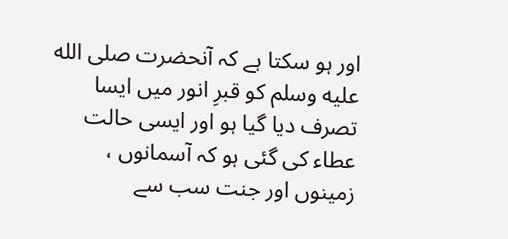اور ہو سکتا ہے کہ آنحضرت صلى الله عليه وسلم کو قبرِ انور میں ایسا تصرف دیا گیا ہو اور ایسی حالت عطاء کی گئی ہو کہ آسمانوں ، زمینوں اور جنت سب سے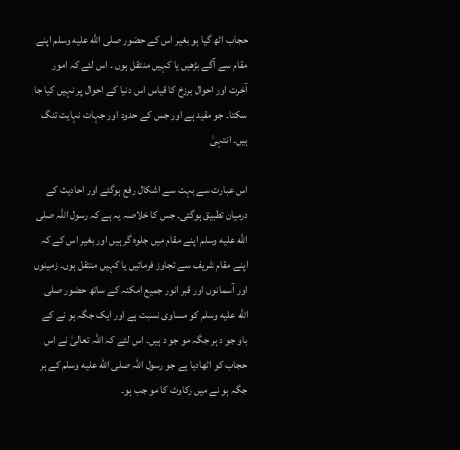حجاب اٹھ گیا ہو بغیر اس کے حضور صلى الله عليه وسلم اپنے مقام سے آگے بڑھیں یا کہیں منتقل ہوں ۔ اس لئے کہ امور آخرت اور احوال برزخ کا قیاس اس دنیا کے احوال پر نہیں کیا جا سکتا۔ جو مقید ہے اور جس کے حدود اور جہات نہایت تنگ ہیں۔ انتہیٰ

اس عبارت سے بہت سے اشکال رفع ہوگئے اور احادیث کے درمیان تطبیق ہوگئی۔ جس کا خلاصہ یہ ہے کہ رسول اللہ صلى الله عليه وسلم اپنے مقام میں جلوہ گر ہیں اور بغیر اس کے کہ اپنے مقام شریف سے تجاوز فرمائیں یا کہیں منتقل ہوں۔ زمینوں اور آسمانوں اور قبر انور جمیع امکنہ کے ساتھ حضور صلى الله عليه وسلم کو مساوی نسبت ہے اور ایک جگہ ہو نے کے باو جو د ہر جگہ مو جو د ہیں۔ اس لئے کہ اللہ تعالیٰ نے اس حجاب کو اٹھادیا ہے جو رسول اللہ صلى الله عليه وسلم کے ہر جگہ ہو نے میں رکاوٹ کا مو جب ہو۔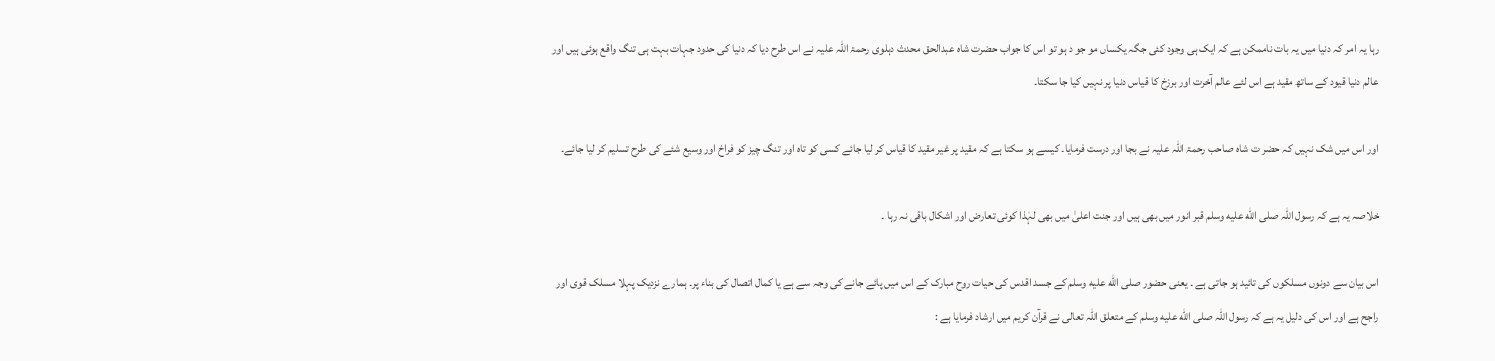رہا یہ امر کہ دنیا میں یہ بات ناممکن ہے کہ ایک ہی وجود کئی جگہ یکساں مو جو د ہو تو اس کا جواب حضرت شاہ عبدالحق محدث دہلوی رحمۃ اللہ علیہ نے اس طرح دیا کہ دنیا کی حدود جہات بہت ہی تنگ واقع ہوئی ہیں اور عالم دنیا قیود کے ساتھ مقید ہے اس لئے عالم آخرت اور برزخ کا قیاس دنیا پر نہیں کیا جا سکتا۔

اور اس میں شک نہیں کہ حضر ت شاہ صاحب رحمۃ اللہ علیہ نے بجا اور درست فرمایا۔ کیسے ہو سکتا ہے کہ مقید پر غیر مقید کا قیاس کر لیا جائے کسی کو تاہ اور تنگ چیز کو فراخ اور وسیع شئے کی طرح تسلیم کر لیا جائے۔

خلاصہ یہ ہے کہ رسول اللہ صلى الله عليه وسلم قبر انور میں بھی ہیں اور جنت اعلیٰ میں بھی لہٰذا کوئی تعارض اور اشکال باقی نہ رہا ۔

اس بیان سے دونوں مسلکوں کی تائید ہو جاتی ہے ۔ یعنی حضور صلى الله عليه وسلم کے جسد اقدس کی حیات روح مبارک کے اس میں پائے جانے کی وجہ سے ہے یا کمال اتصال کی بناء پر۔ ہمارے نزدیک پہلا مسلک قوی اور راجح ہے اور اس کی دلیل یہ ہے کہ رسول اللہ صلى الله عليه وسلم کے متعلق اللہ تعالی نے قرآن کریم میں ارشاد فرمایا ہے :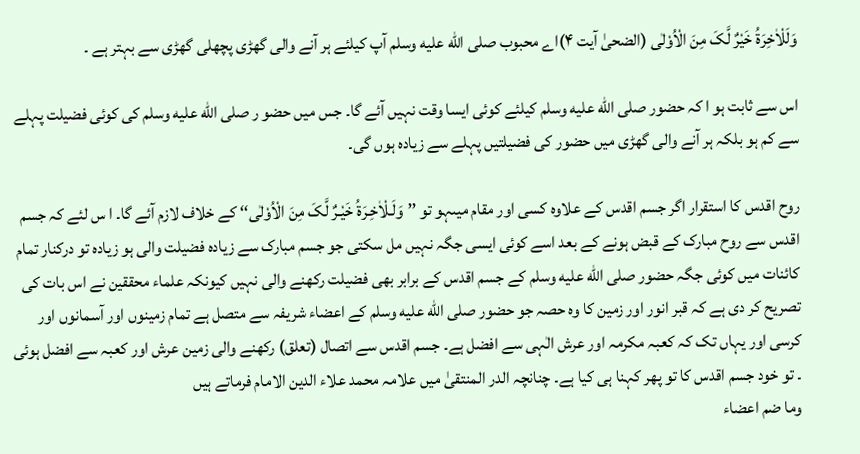وَلَلْاٰخِرَۃُ خَیْرٌ لَّکَ مِنَ الْاُوْلٰی (الضحیٰ آیت ۴)اے محبوب صلى الله عليه وسلم آپ کیلئے ہر آنے والی گھڑی پچھلی گھڑی سے بہتر ہے ۔

اس سے ثابت ہو ا کہ حضور صلى الله عليه وسلم کیلئے کوئی ایسا وقت نہیں آئے گا۔ جس میں حضو ر صلى الله عليه وسلم کی کوئی فضیلت پہلے سے کم ہو بلکہ ہر آنے والی گھڑی میں حضور کی فضیلتیں پہلے سے زیادہ ہوں گی۔

روح اقدس کا استقرار اگر جسم اقدس کے علاوہ کسی اور مقام میںہو تو ’’وَلَـلْاٰخِـرَۃُ خَیْـرٌ لَّکَ مِنَ الْاُوْلٰی‘‘ کے خلاف لازم آئے گا۔ ا س لئے کہ جسم اقدس سے روح مبارک کے قبض ہونے کے بعد اسے کوئی ایسی جگہ نہیں مل سکتی جو جسم مبارک سے زیادہ فضیلت والی ہو زیادہ تو درکنار تمام کائنات میں کوئی جگہ حضور صلى الله عليه وسلم کے جسم اقدس کے برابر بھی فضیلت رکھنے والی نہیں کیونکہ علماء محققین نے اس بات کی تصریح کر دی ہے کہ قبر انور اور زمین کا وہ حصہ جو حضور صلى الله عليه وسلم کے اعضاء شریفہ سے متصل ہے تمام زمینوں اور آسمانوں اور کرسی اور یہاں تک کہ کعبہ مکرمہ اور عرش الٰہی سے افضل ہے۔ جسم اقدس سے اتصال (تعلق) رکھنے والی زمین عرش اور کعبہ سے افضل ہوئی ۔ تو خود جسم اقدس کا تو پھر کہنا ہی کیا ہے۔ چنانچہ الدر المنتقیٰ میں علامہ محمد علاء الدین الامام فرماتے ہیں
وما ضم اعضاء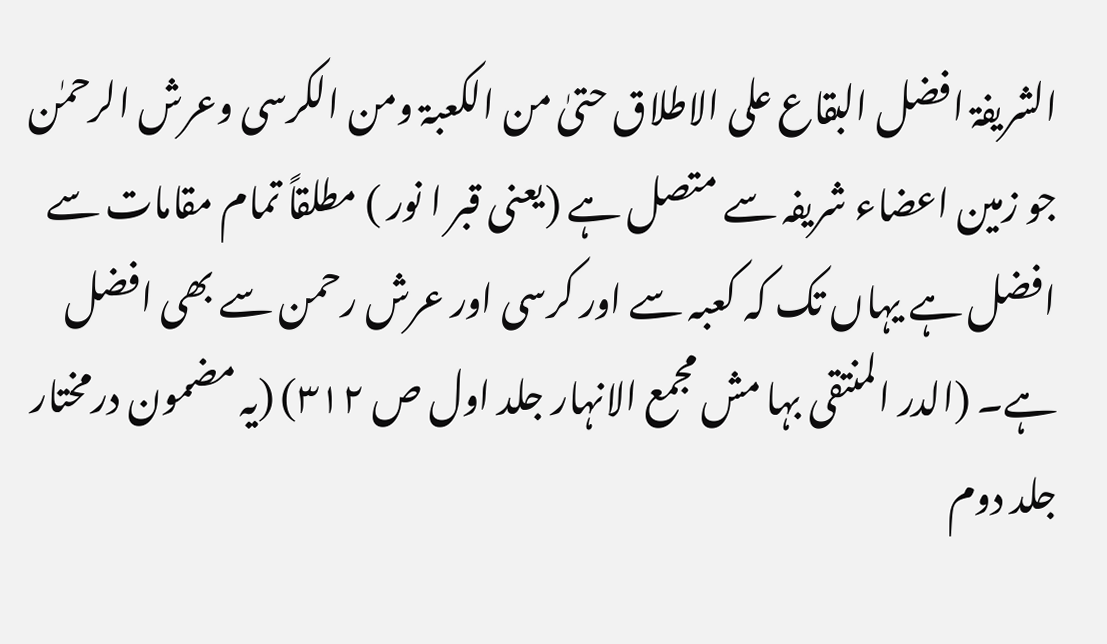الشریفۃ افضل البقاع علی الاطلاق حتیٰ من الکعبۃ ومن الکرسی وعرش الرحمٰن جو زمین اعضاء شریفہ سے متصل ہے (یعنی قبر ا نور ) مطلقاً تمام مقامات سے افضل ہے یہاں تک کہ کعبہ سے اور کرسی اور عرش رحمن سے بھی افضل ہے۔ (الدر المنتقی بہا مش مجمع الانہار جلد اول ص ۳۱۲) (یہ مضمون درمختار جلد دوم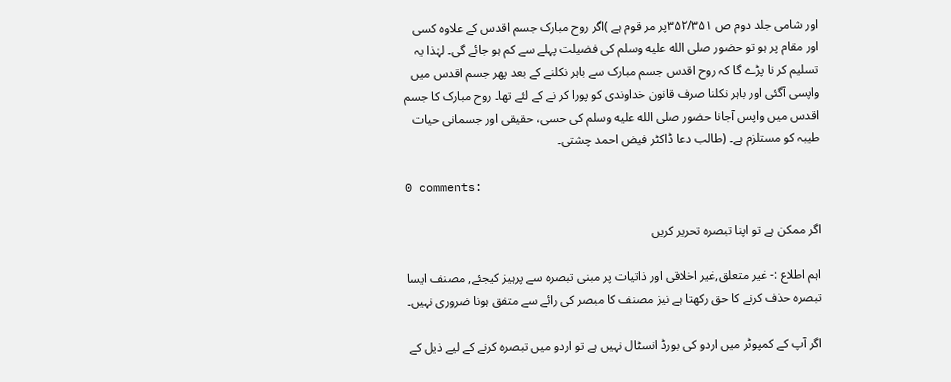اور شامی جلد دوم ص ۳۵۲/۳۵۱پر مر قوم ہے )اگر روح مبارک جسم اقدس کے علاوہ کسی اور مقام پر ہو تو حضور صلى الله عليه وسلم کی فضیلت پہلے سے کم ہو جائے گی۔ لہٰذا یہ تسلیم کر نا پڑے گا کہ روح اقدس جسم مبارک سے باہر نکلنے کے بعد پھر جسم اقدس میں واپسی آگئی اور باہر نکلنا صرف قانون خداوندی کو پورا کر نے کے لئے تھا۔ روح مبارک کا جسم اقدس میں واپس آجانا حضور صلى الله عليه وسلم کی حسی، حقیقی اور جسمانی حیات طیبہ کو مستلزم ہے۔ (طالب دعا ڈاکٹر فیض احمد چشتی۔

0 comments:

اگر ممکن ہے تو اپنا تبصرہ تحریر کریں

اہم اطلاع :- غیر متعلق,غیر اخلاقی اور ذاتیات پر مبنی تبصرہ سے پرہیز کیجئے, مصنف ایسا تبصرہ حذف کرنے کا حق رکھتا ہے نیز مصنف کا مبصر کی رائے سے متفق ہونا ضروری نہیں۔

اگر آپ کے کمپوٹر میں اردو کی بورڈ انسٹال نہیں ہے تو اردو میں تبصرہ کرنے کے لیے ذیل کے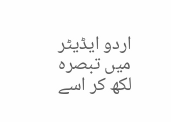اردو ایڈیٹر میں تبصرہ لکھ کر اسے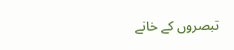تبصروں کے خانے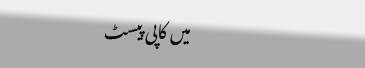میں کاپی پیسٹ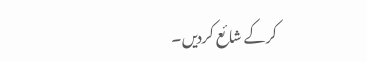کرکے شائع کردیں۔